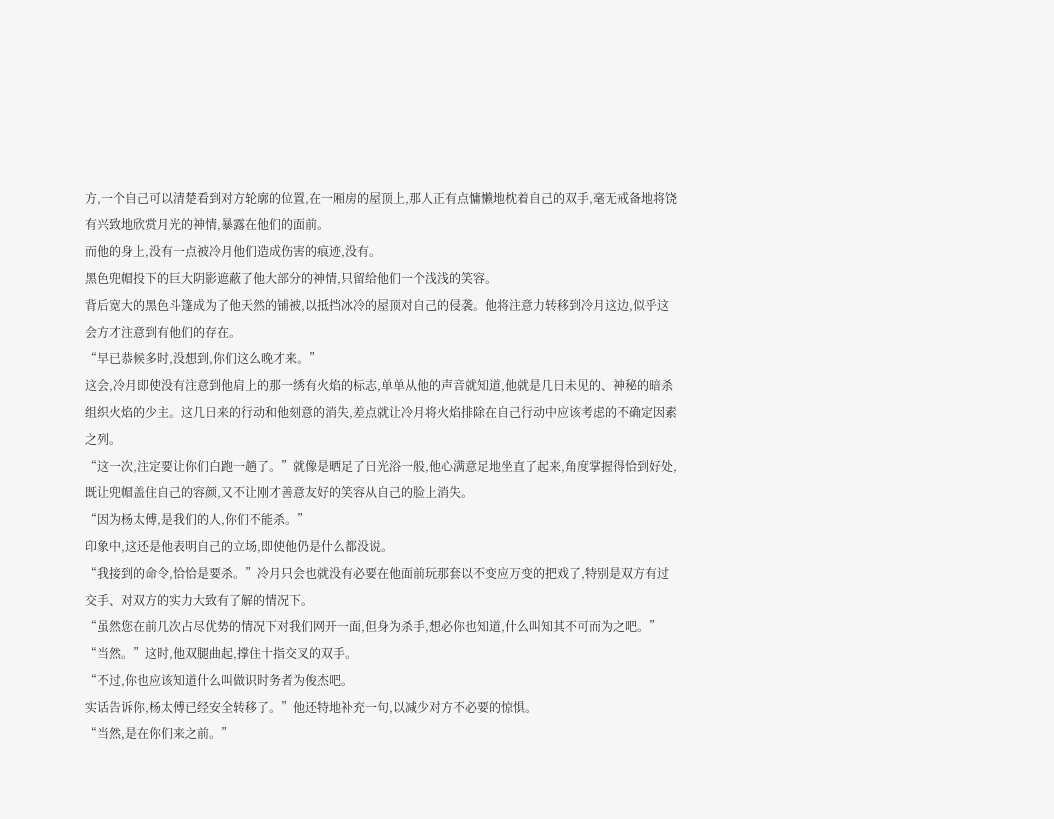方,一个自己可以清楚看到对方轮廓的位置,在一厢房的屋顶上,那人正有点慵懒地枕着自己的双手,毫无戒备地将饶有兴致地欣赏月光的神情,暴露在他们的面前。
而他的身上,没有一点被冷月他们造成伤害的痕迹,没有。
黑色兜帽投下的巨大阴影遮蔽了他大部分的神情,只留给他们一个浅浅的笑容。
背后宽大的黑色斗篷成为了他天然的铺被,以抵挡冰冷的屋顶对自己的侵袭。他将注意力转移到冷月这边,似乎这会方才注意到有他们的存在。
“早已恭候多时,没想到,你们这么晚才来。”
这会,冷月即使没有注意到他肩上的那一绣有火焰的标志,单单从他的声音就知道,他就是几日未见的、神秘的暗杀组织火焰的少主。这几日来的行动和他刻意的消失,差点就让冷月将火焰排除在自己行动中应该考虑的不确定因素之列。
“这一次,注定要让你们白跑一趟了。”就像是晒足了日光浴一般,他心满意足地坐直了起来,角度掌握得恰到好处,既让兜帽盖住自己的容颜,又不让刚才善意友好的笑容从自己的脸上消失。
“因为杨太傅,是我们的人,你们不能杀。”
印象中,这还是他表明自己的立场,即使他仍是什么都没说。
“我接到的命令,恰恰是要杀。”冷月只会也就没有必要在他面前玩那套以不变应万变的把戏了,特别是双方有过交手、对双方的实力大致有了解的情况下。
“虽然您在前几次占尽优势的情况下对我们网开一面,但身为杀手,想必你也知道,什么叫知其不可而为之吧。”
“当然。”这时,他双腿曲起,撑住十指交叉的双手。
“不过,你也应该知道什么叫做识时务者为俊杰吧。
实话告诉你,杨太傅已经安全转移了。”他还特地补充一句,以减少对方不必要的惊惧。
“当然,是在你们来之前。”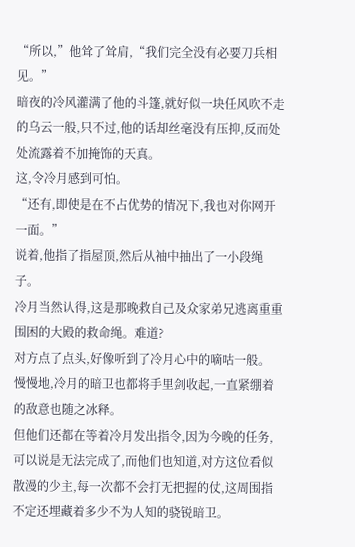“所以,”他耸了耸肩,“我们完全没有必要刀兵相见。”
暗夜的冷风灌满了他的斗篷,就好似一块任风吹不走的乌云一般,只不过,他的话却丝毫没有压抑,反而处处流露着不加掩饰的天真。
这,令冷月感到可怕。
“还有,即使是在不占优势的情况下,我也对你网开一面。”
说着,他指了指屋顶,然后从袖中抽出了一小段绳子。
冷月当然认得,这是那晚救自己及众家弟兄逃离重重围困的大殿的救命绳。难道?
对方点了点头,好像听到了冷月心中的嘀咕一般。
慢慢地,冷月的暗卫也都将手里剑收起,一直紧绷着的敌意也随之冰释。
但他们还都在等着冷月发出指令,因为今晚的任务,可以说是无法完成了,而他们也知道,对方这位看似散漫的少主,每一次都不会打无把握的仗,这周围指不定还埋藏着多少不为人知的骁锐暗卫。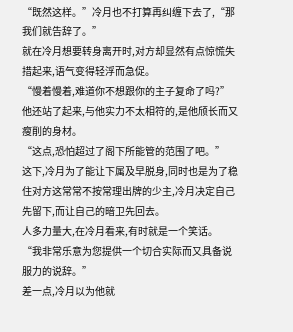“既然这样。”冷月也不打算再纠缠下去了,“那我们就告辞了。”
就在冷月想要转身离开时,对方却显然有点惊慌失措起来,语气变得轻浮而急促。
“慢着慢着,难道你不想跟你的主子复命了吗?”他还站了起来,与他实力不太相符的,是他颀长而又瘦削的身材。
“这点,恐怕超过了阁下所能管的范围了吧。”
这下,冷月为了能让下属及早脱身,同时也是为了稳住对方这常常不按常理出牌的少主,冷月决定自己先留下,而让自己的暗卫先回去。
人多力量大,在冷月看来,有时就是一个笑话。
“我非常乐意为您提供一个切合实际而又具备说服力的说辞。”
差一点,冷月以为他就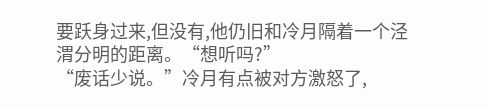要跃身过来,但没有,他仍旧和冷月隔着一个泾渭分明的距离。“想听吗?”
“废话少说。”冷月有点被对方激怒了,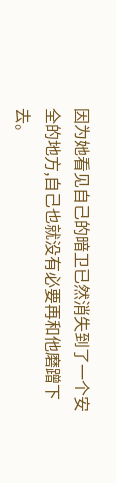因为她看见自己的暗卫已然消失到了一个安全的地方,自己也就没有必要再和他磨蹭下去。